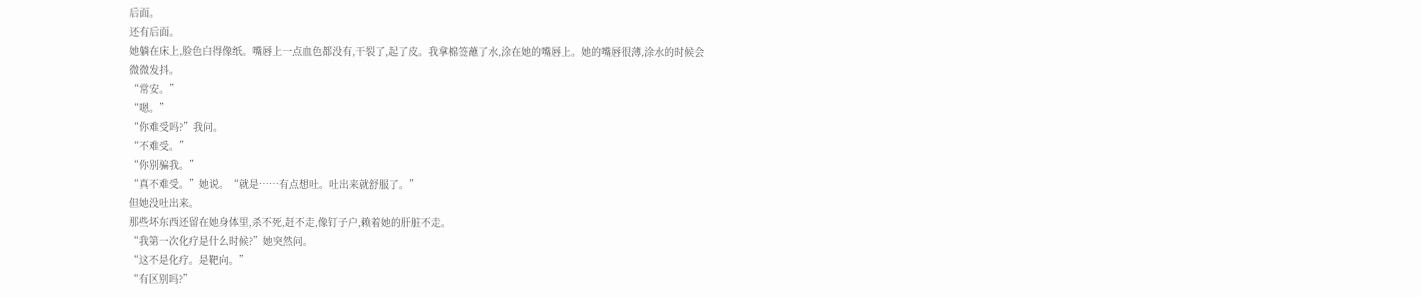后面。
还有后面。
她躺在床上,脸色白得像纸。嘴唇上一点血色都没有,干裂了,起了皮。我拿棉签蘸了水,涂在她的嘴唇上。她的嘴唇很薄,涂水的时候会微微发抖。
“常安。”
“嗯。”
“你难受吗?”我问。
“不难受。”
“你别骗我。”
“真不难受。”她说。“就是……有点想吐。吐出来就舒服了。”
但她没吐出来。
那些坏东西还留在她身体里,杀不死,赶不走,像钉子户,赖着她的肝脏不走。
“我第一次化疗是什么时候?”她突然问。
“这不是化疗。是靶向。”
“有区别吗?”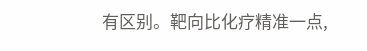有区别。靶向比化疗精准一点,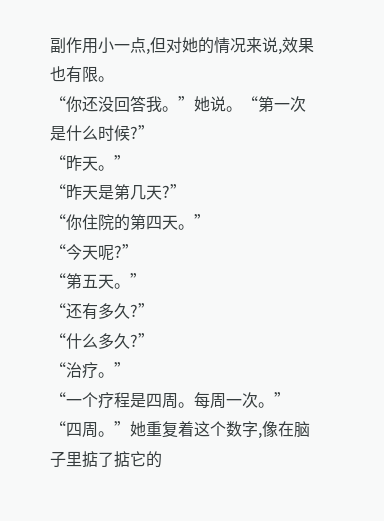副作用小一点,但对她的情况来说,效果也有限。
“你还没回答我。”她说。“第一次是什么时候?”
“昨天。”
“昨天是第几天?”
“你住院的第四天。”
“今天呢?”
“第五天。”
“还有多久?”
“什么多久?”
“治疗。”
“一个疗程是四周。每周一次。”
“四周。”她重复着这个数字,像在脑子里掂了掂它的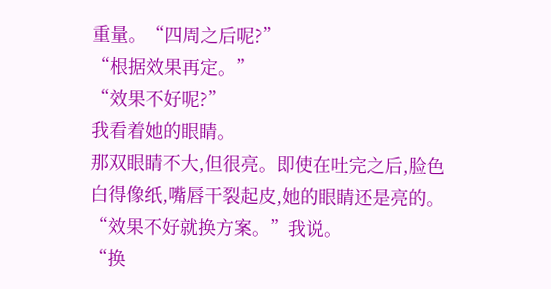重量。“四周之后呢?”
“根据效果再定。”
“效果不好呢?”
我看着她的眼睛。
那双眼睛不大,但很亮。即使在吐完之后,脸色白得像纸,嘴唇干裂起皮,她的眼睛还是亮的。
“效果不好就换方案。”我说。
“换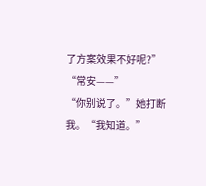了方案效果不好呢?”
“常安——”
“你别说了。”她打断我。“我知道。”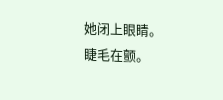她闭上眼睛。
睫毛在颤。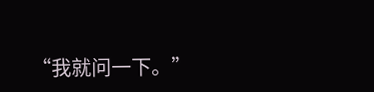“我就问一下。”